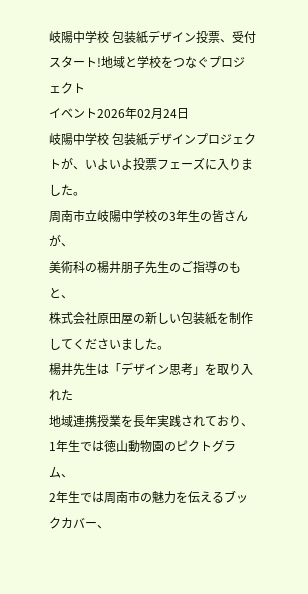岐陽中学校 包装紙デザイン投票、受付スタート!地域と学校をつなぐプロジェクト
イベント2026年02月24日
岐陽中学校 包装紙デザインプロジェクトが、いよいよ投票フェーズに入りました。
周南市立岐陽中学校の3年生の皆さんが、
美術科の楊井朋子先生のご指導のもと、
株式会社原田屋の新しい包装紙を制作してくださいました。
楊井先生は「デザイン思考」を取り入れた
地域連携授業を長年実践されており、
1年生では徳山動物園のピクトグラム、
2年生では周南市の魅力を伝えるブックカバー、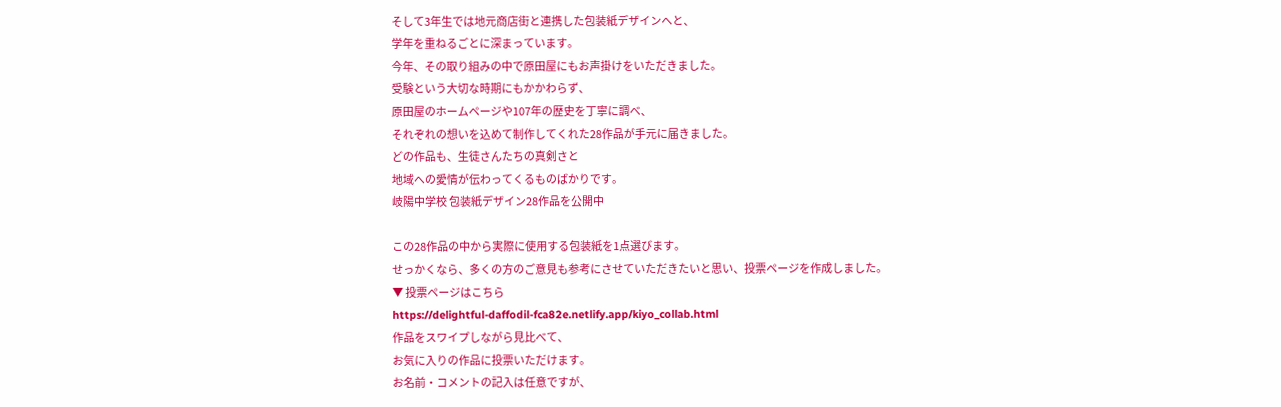そして3年生では地元商店街と連携した包装紙デザインへと、
学年を重ねるごとに深まっています。
今年、その取り組みの中で原田屋にもお声掛けをいただきました。
受験という大切な時期にもかかわらず、
原田屋のホームページや107年の歴史を丁寧に調べ、
それぞれの想いを込めて制作してくれた28作品が手元に届きました。
どの作品も、生徒さんたちの真剣さと
地域への愛情が伝わってくるものばかりです。
岐陽中学校 包装紙デザイン28作品を公開中

この28作品の中から実際に使用する包装紙を1点選びます。
せっかくなら、多くの方のご意見も参考にさせていただきたいと思い、投票ページを作成しました。
▼ 投票ページはこちら
https://delightful-daffodil-fca82e.netlify.app/kiyo_collab.html
作品をスワイプしながら見比べて、
お気に入りの作品に投票いただけます。
お名前・コメントの記入は任意ですが、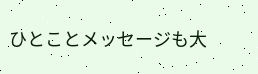ひとことメッセージも大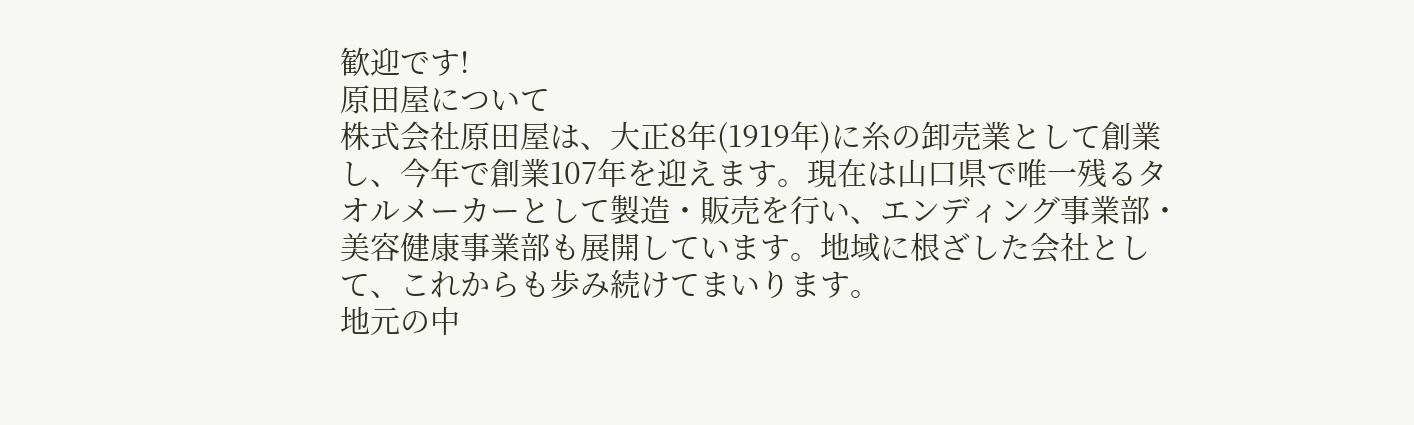歓迎です!
原田屋について
株式会社原田屋は、大正8年(1919年)に糸の卸売業として創業し、今年で創業107年を迎えます。現在は山口県で唯一残るタオルメーカーとして製造・販売を行い、エンディング事業部・美容健康事業部も展開しています。地域に根ざした会社として、これからも歩み続けてまいります。
地元の中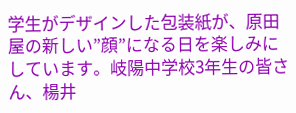学生がデザインした包装紙が、原田屋の新しい”顔”になる日を楽しみにしています。岐陽中学校3年生の皆さん、楊井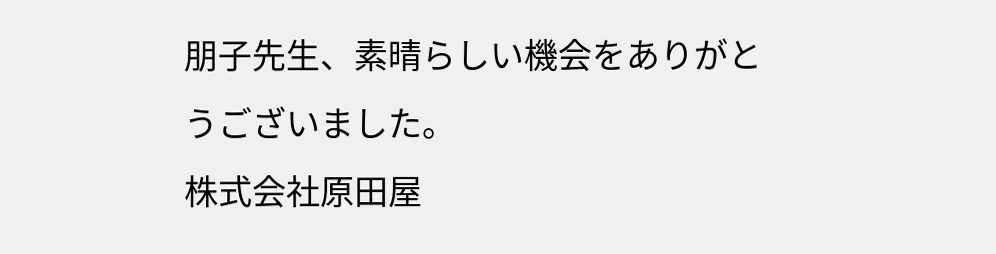朋子先生、素晴らしい機会をありがとうございました。
株式会社原田屋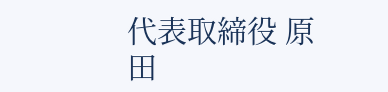代表取締役 原田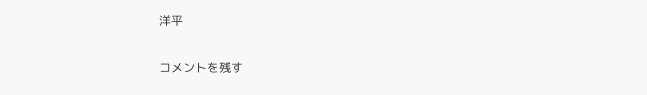洋平

コメントを残す